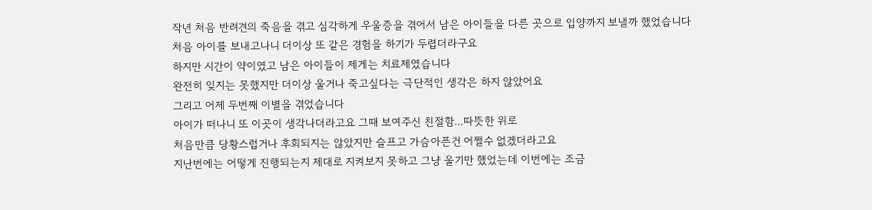작년 처음 반려견의 죽음을 겪고 심각하게 우울증을 겪어서 남은 아이들을 다른 곳으로 입양까지 보낼까 했었습니다
처음 아이를 보내고나니 더이상 또 같은 경험을 하기가 두렵더라구요
하지만 시간이 약이였고 남은 아이들이 제게는 치료제였습니다
완전히 잊지는 못했지만 더이상 울거나 죽고싶다는 극단적인 생각은 하지 않았어요
그리고 어제 두번째 이별을 겪었습니다
아이가 떠나니 또 이곳이 생각나더라고요 그때 보여주신 친절함...따뜻한 위로
처음만큼 당황스럽거나 후회되지는 않았지만 슬프고 가슴아픈건 어쩔수 없겠더라고요
지난번에는 어떻게 진행되는지 제대로 지켜보지 못하고 그냥 울기만 했었는데 이번에는 조금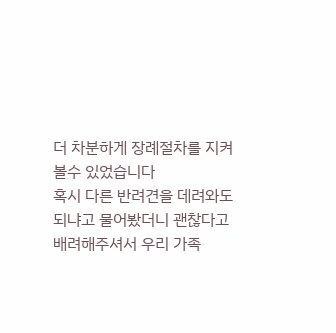더 차분하게 장례절차를 지켜볼수 있었습니다
혹시 다른 반려견을 데려와도 되냐고 물어봤더니 괜찮다고 배려해주셔서 우리 가족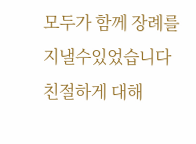모두가 함께 장례를 지낼수있었습니다
친절하게 대해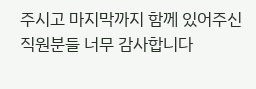주시고 마지막까지 함께 있어주신 직원분들 너무 감사합니다